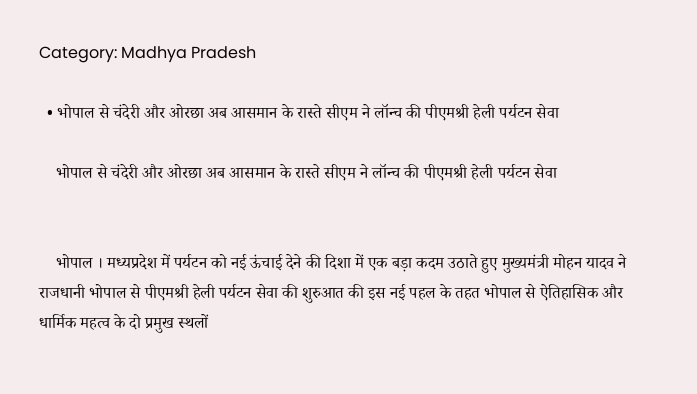Category: Madhya Pradesh

  • भोपाल से चंदेरी और ओरछा अब आसमान के रास्ते सीएम ने लॉन्च की पीएमश्री हेली पर्यटन सेवा

    भोपाल से चंदेरी और ओरछा अब आसमान के रास्ते सीएम ने लॉन्च की पीएमश्री हेली पर्यटन सेवा


    भोपाल । मध्यप्रदेश में पर्यटन को नई ऊंचाई देने की दिशा में एक बड़ा कदम उठाते हुए मुख्यमंत्री मोहन यादव ने राजधानी भोपाल से पीएमश्री हेली पर्यटन सेवा की शुरुआत की इस नई पहल के तहत भोपाल से ऐतिहासिक और धार्मिक महत्व के दो प्रमुख स्थलों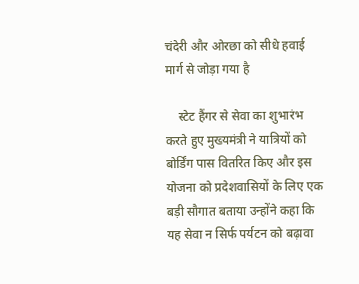चंदेरी और ओरछा को सीधे हवाई मार्ग से जोड़ा गया है

    स्टेट हैंगर से सेवा का शुभारंभ करते हुए मुख्यमंत्री ने यात्रियों को बोर्डिंग पास वितरित किए और इस योजना को प्रदेशवासियों के लिए एक बड़ी सौगात बताया उन्होंने कहा कि यह सेवा न सिर्फ पर्यटन को बढ़ावा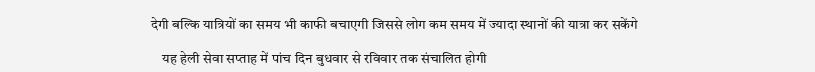देगी बल्कि यात्रियों का समय भी काफी बचाएगी जिससे लोग कम समय में ज्यादा स्थानों की यात्रा कर सकेंगे

    यह हेली सेवा सप्ताह में पांच दिन बुधवार से रविवार तक संचालित होगी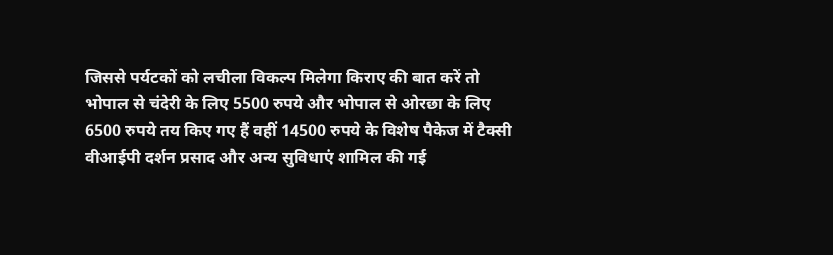जिससे पर्यटकों को लचीला विकल्प मिलेगा किराए की बात करें तो भोपाल से चंदेरी के लिए 5500 रुपये और भोपाल से ओरछा के लिए 6500 रुपये तय किए गए हैं वहीं 14500 रुपये के विशेष पैकेज में टैक्सी वीआईपी दर्शन प्रसाद और अन्य सुविधाएं शामिल की गई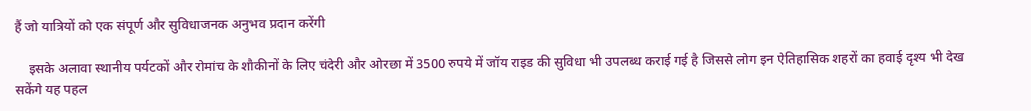हैं जो यात्रियों को एक संपूर्ण और सुविधाजनक अनुभव प्रदान करेंगी

    इसके अलावा स्थानीय पर्यटकों और रोमांच के शौकीनों के लिए चंदेरी और ओरछा में 3500 रुपये में जॉय राइड की सुविधा भी उपलब्ध कराई गई है जिससे लोग इन ऐतिहासिक शहरों का हवाई दृश्य भी देख सकेंगे यह पहल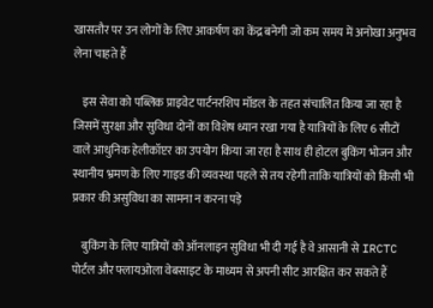खासतौर पर उन लोगों के लिए आकर्षण का केंद्र बनेगी जो कम समय में अनोखा अनुभव लेना चाहते हैं

    इस सेवा को पब्लिक प्राइवेट पार्टनरशिप मॉडल के तहत संचालित किया जा रहा है जिसमें सुरक्षा और सुविधा दोनों का विशेष ध्यान रखा गया है यात्रियों के लिए 6 सीटों वाले आधुनिक हेलीकॉप्टर का उपयोग किया जा रहा है साथ ही होटल बुकिंग भोजन और स्थानीय भ्रमण के लिए गाइड की व्यवस्था पहले से तय रहेगी ताकि यात्रियों को किसी भी प्रकार की असुविधा का सामना न करना पड़े

    बुकिंग के लिए यात्रियों को ऑनलाइन सुविधा भी दी गई है वे आसानी से IRCTC पोर्टल और फ्लायओला वेबसाइट के माध्यम से अपनी सीट आरक्षित कर सकते हैं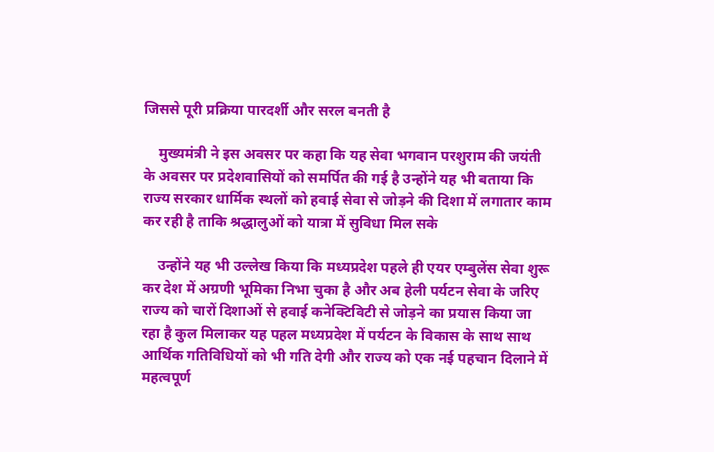जिससे पूरी प्रक्रिया पारदर्शी और सरल बनती है

    मुख्यमंत्री ने इस अवसर पर कहा कि यह सेवा भगवान परशुराम की जयंती के अवसर पर प्रदेशवासियों को समर्पित की गई है उन्होंने यह भी बताया कि राज्य सरकार धार्मिक स्थलों को हवाई सेवा से जोड़ने की दिशा में लगातार काम कर रही है ताकि श्रद्धालुओं को यात्रा में सुविधा मिल सके

    उन्होंने यह भी उल्लेख किया कि मध्यप्रदेश पहले ही एयर एम्बुलेंस सेवा शुरू कर देश में अग्रणी भूमिका निभा चुका है और अब हेली पर्यटन सेवा के जरिए राज्य को चारों दिशाओं से हवाई कनेक्टिविटी से जोड़ने का प्रयास किया जा रहा है कुल मिलाकर यह पहल मध्यप्रदेश में पर्यटन के विकास के साथ साथ आर्थिक गतिविधियों को भी गति देगी और राज्य को एक नई पहचान दिलाने में महत्वपूर्ण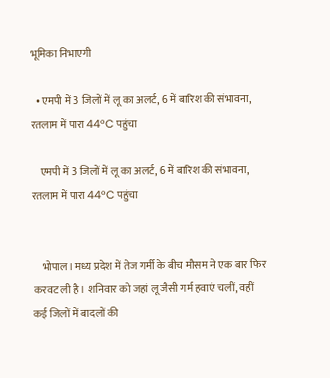भूमिका निभाएगी

  • एमपी में 3 जिलों में लू का अलर्ट, 6 में बारिश की संभावना, रतलाम में पारा 44°C पहुंचा

    एमपी में 3 जिलों में लू का अलर्ट, 6 में बारिश की संभावना, रतलाम में पारा 44°C पहुंचा


    भोपाल। मध्य प्रदेश में तेज गर्मी के बीच मौसम ने एक बार फिर करवट ली है। शनिवार को जहां लू जैसी गर्म हवाएं चलीं, वहीं कई जिलों में बादलों की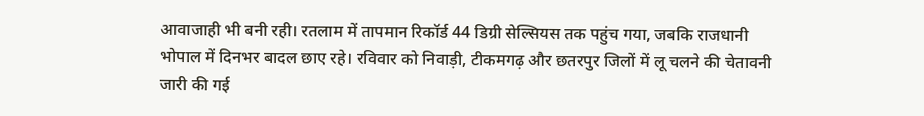आवाजाही भी बनी रही। रतलाम में तापमान रिकॉर्ड 44 डिग्री सेल्सियस तक पहुंच गया, जबकि राजधानी भोपाल में दिनभर बादल छाए रहे। रविवार को निवाड़ी, टीकमगढ़ और छतरपुर जिलों में लू चलने की चेतावनी जारी की गई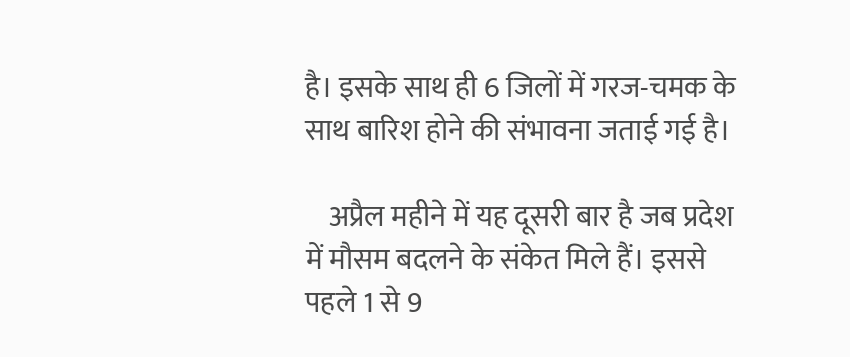है। इसके साथ ही 6 जिलों में गरज-चमक के साथ बारिश होने की संभावना जताई गई है।

    अप्रैल महीने में यह दूसरी बार है जब प्रदेश में मौसम बदलने के संकेत मिले हैं। इससे पहले 1 से 9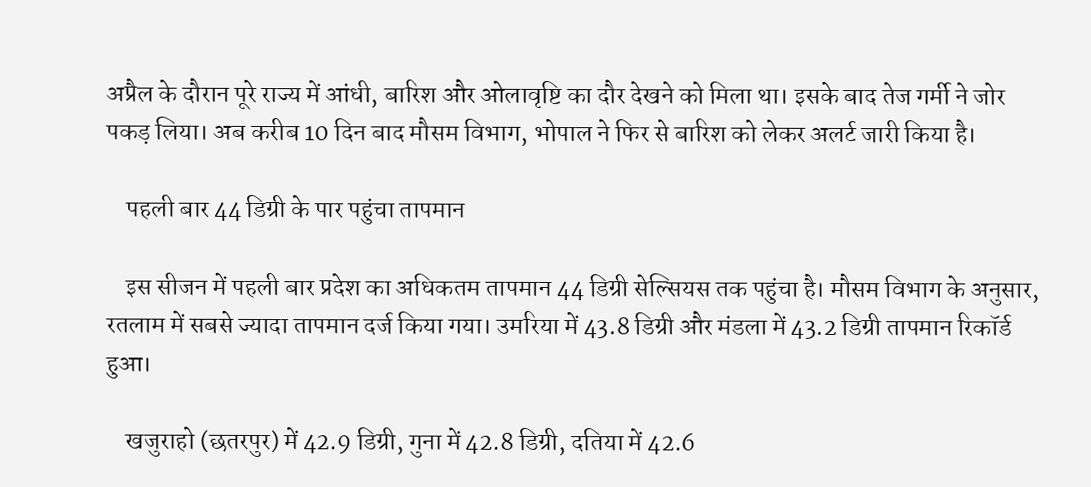अप्रैल के दौरान पूरे राज्य में आंधी, बारिश और ओलावृष्टि का दौर देखने को मिला था। इसके बाद तेज गर्मी ने जोर पकड़ लिया। अब करीब 10 दिन बाद मौसम विभाग, भोपाल ने फिर से बारिश को लेकर अलर्ट जारी किया है।

    पहली बार 44 डिग्री के पार पहुंचा तापमान

    इस सीजन में पहली बार प्रदेश का अधिकतम तापमान 44 डिग्री सेल्सियस तक पहुंचा है। मौसम विभाग के अनुसार, रतलाम में सबसे ज्यादा तापमान दर्ज किया गया। उमरिया में 43.8 डिग्री और मंडला में 43.2 डिग्री तापमान रिकॉर्ड हुआ।

    खजुराहो (छतरपुर) में 42.9 डिग्री, गुना में 42.8 डिग्री, दतिया में 42.6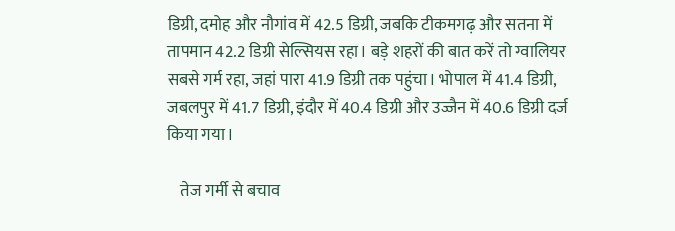डिग्री, दमोह और नौगांव में 42.5 डिग्री, जबकि टीकमगढ़ और सतना में तापमान 42.2 डिग्री सेल्सियस रहा। बड़े शहरों की बात करें तो ग्वालियर सबसे गर्म रहा, जहां पारा 41.9 डिग्री तक पहुंचा। भोपाल में 41.4 डिग्री, जबलपुर में 41.7 डिग्री, इंदौर में 40.4 डिग्री और उज्जैन में 40.6 डिग्री दर्ज किया गया।

    तेज गर्मी से बचाव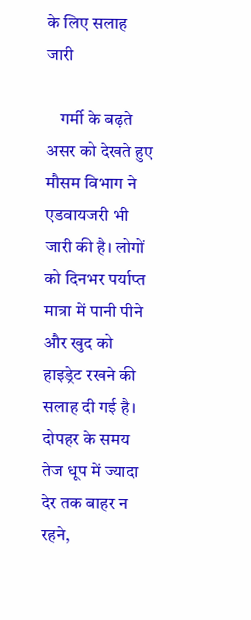के लिए सलाह जारी

    गर्मी के बढ़ते असर को देखते हुए मौसम विभाग ने एडवायजरी भी जारी की है। लोगों को दिनभर पर्याप्त मात्रा में पानी पीने और खुद को हाइड्रेट रखने की सलाह दी गई है। दोपहर के समय तेज धूप में ज्यादा देर तक बाहर न रहने,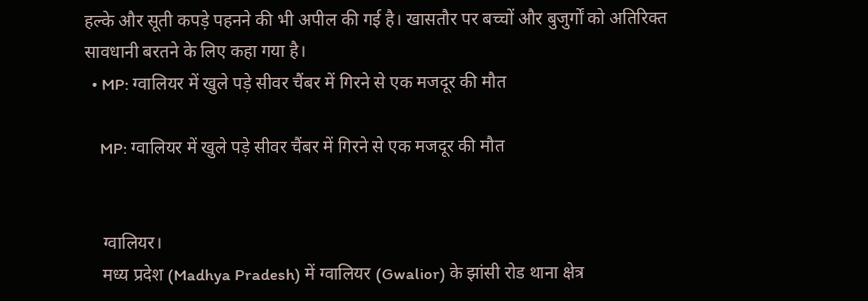हल्के और सूती कपड़े पहनने की भी अपील की गई है। खासतौर पर बच्चों और बुजुर्गों को अतिरिक्त सावधानी बरतने के लिए कहा गया है।
  • MP: ग्वालियर में खुले पड़े सीवर चैंबर में गिरने से एक मजदूर की मौत

    MP: ग्वालियर में खुले पड़े सीवर चैंबर में गिरने से एक मजदूर की मौत


    ग्वालियर।
    मध्य प्रदेश (Madhya Pradesh) में ग्वालियर (Gwalior) के झांसी रोड थाना क्षेत्र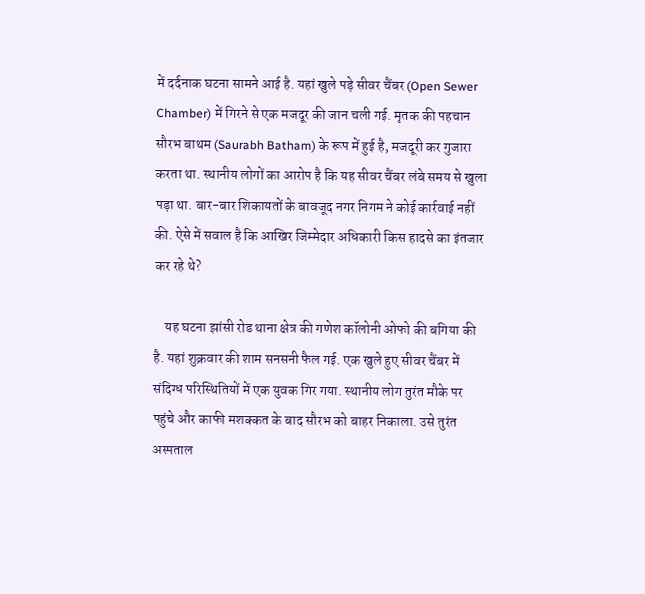में दर्दनाक घटना सामने आई है. यहां खुले पड़े सीवर चैंबर (Open Sewer Chamber) में गिरने से एक मजदूर की जान चली गई. मृतक की पहचान सौरभ बाथम (Saurabh Batham) के रूप में हुई है, मजदूरी कर गुजारा करता था. स्थानीय लोगों का आरोप है कि यह सीवर चैंबर लंबे समय से खुला पड़ा था. बार-बार शिकायतों के बावजूद नगर निगम ने कोई कार्रवाई नहीं की. ऐसे में सवाल है कि आखिर जिम्मेदार अधिकारी किस हादसे का इंतजार कर रहे थे?

    यह घटना झांसी रोड थाना क्षेत्र की गणेश कॉलोनी ओफो की बगिया की है. यहां शुक्रवार की शाम सनसनी फैल गई. एक खुले हुए सीवर चैंबर में संदिग्ध परिस्थितियों में एक युवक गिर गया. स्थानीय लोग तुरंत मौके पर पहुंचे और काफी मशक्कत के बाद सौरभ को बाहर निकाला. उसे तुरंत अस्पताल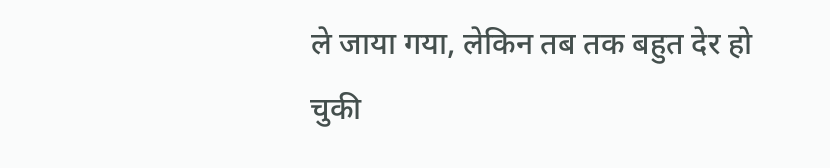ले जाया गया, लेकिन तब तक बहुत देर हो चुकी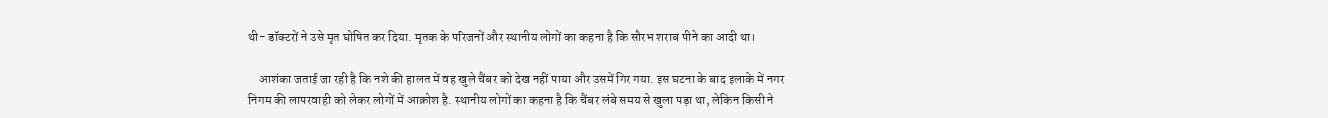थी- डॉक्टरों ने उसे मृत घोषित कर दिया. मृतक के परिजनों और स्थानीय लोगों का कहना है कि सौरभ शराब पीने का आदी था।

    आशंका जताई जा रही है कि नशे की हालत में वह खुले चैंबर को देख नहीं पाया और उसमें गिर गया. इस घटना के बाद इलाके में नगर निगम की लापरवाही को लेकर लोगों में आक्रोश है. स्थानीय लोगों का कहना है कि चैंबर लंबे समय से खुला पड़ा था, लेकिन किसी ने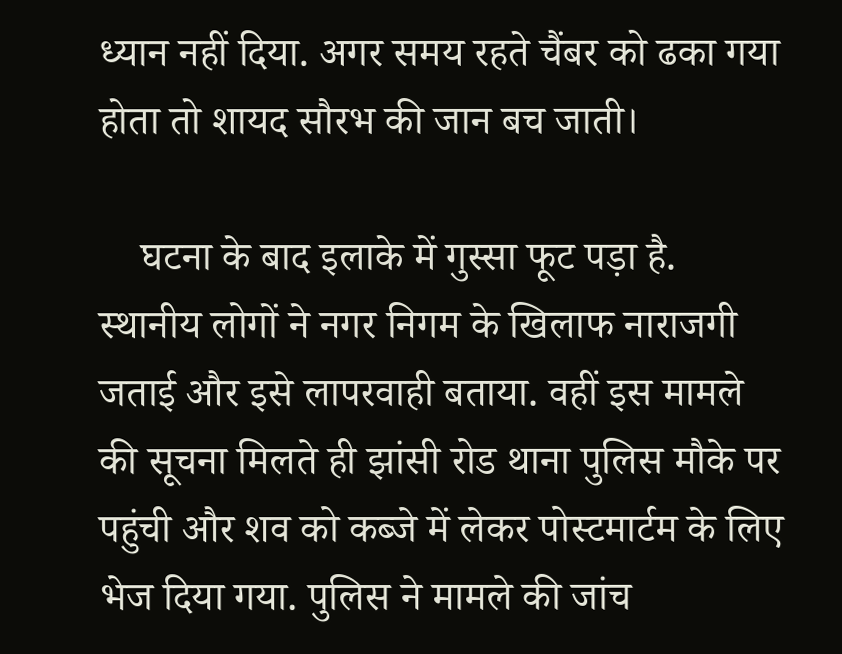ध्यान नहीं दिया. अगर समय रहते चैंबर को ढका गया होता तो शायद सौरभ की जान बच जाती।

    घटना के बाद इलाके में गुस्सा फूट पड़ा है. स्थानीय लोगों ने नगर निगम के खिलाफ नाराजगी जताई और इसे लापरवाही बताया. वहीं इस मामले की सूचना मिलते ही झांसी रोड थाना पुलिस मौके पर पहुंची और शव को कब्जे में लेकर पोस्टमार्टम के लिए भेज दिया गया. पुलिस ने मामले की जांच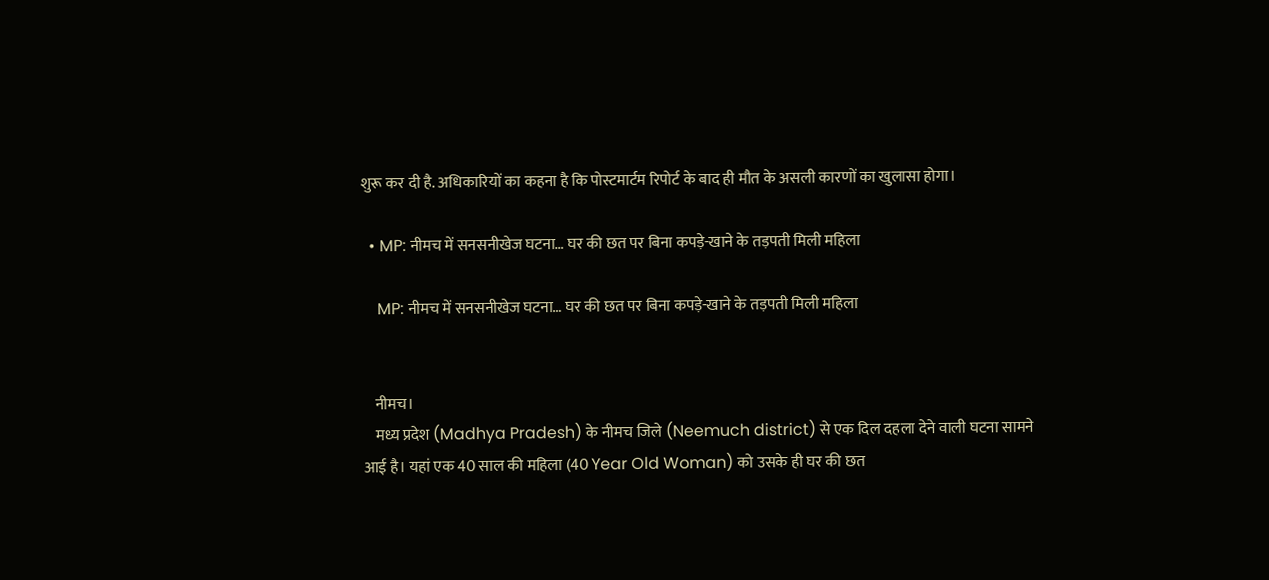शुरू कर दी है. अधिकारियों का कहना है कि पोस्टमार्टम रिपोर्ट के बाद ही मौत के असली कारणों का खुलासा होगा।

  • MP: नीमच में सनसनीखेज घटना… घर की छत पर बिना कपड़े-खाने के तड़पती मिली महिला

    MP: नीमच में सनसनीखेज घटना… घर की छत पर बिना कपड़े-खाने के तड़पती मिली महिला


    नीमच।
    मध्य प्रदेश (Madhya Pradesh) के नीमच जिले (Neemuch district) से एक दिल दहला देने वाली घटना सामने आई है। यहां एक 40 साल की महिला (40 Year Old Woman) को उसके ही घर की छत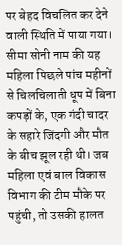पर बेहद विचलित कर देने वाली स्थिति में पाया गया। सीमा सोनी नाम की यह महिला पिछले पांच महीनों से चिलचिलाती धूप में बिना कपड़ों के, एक गंदी चादर के सहारे जिंदगी और मौत के बीच झूल रही थी। जब महिला एवं बाल विकास विभाग की टीम मौके पर पहुंची, तो उसकी हालत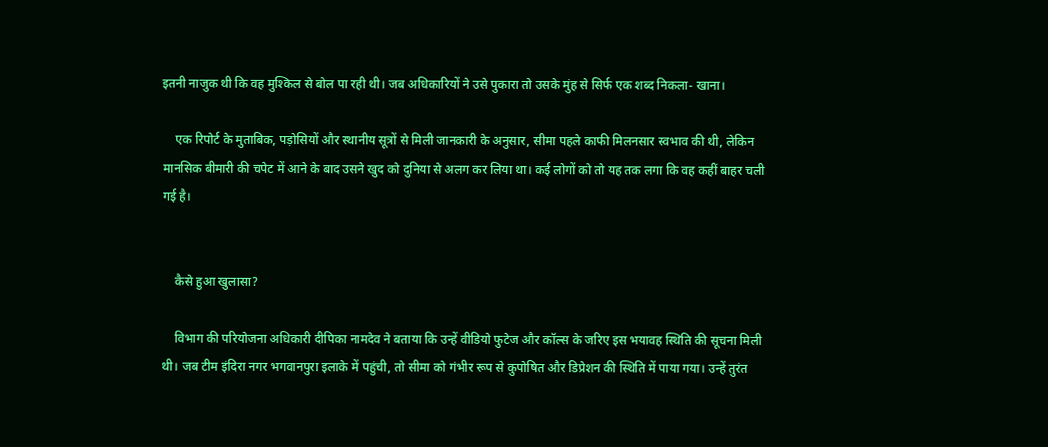इतनी नाजुक थी कि वह मुश्किल से बोल पा रही थी। जब अधिकारियों ने उसे पुकारा तो उसके मुंह से सिर्फ एक शब्द निकला- खाना।

    एक रिपोर्ट के मुताबिक, पड़ोसियों और स्थानीय सूत्रों से मिली जानकारी के अनुसार, सीमा पहले काफी मिलनसार स्वभाव की थी, लेकिन मानसिक बीमारी की चपेट में आने के बाद उसने खुद को दुनिया से अलग कर लिया था। कई लोगों को तो यह तक लगा कि वह कहीं बाहर चली गई है।


    कैसे हुआ खुलासा?

    विभाग की परियोजना अधिकारी दीपिका नामदेव ने बताया कि उन्हें वीडियो फुटेज और कॉल्स के जरिए इस भयावह स्थिति की सूचना मिली थी। जब टीम इंदिरा नगर भगवानपुरा इलाके में पहुंची, तो सीमा को गंभीर रूप से कुपोषित और डिप्रेशन की स्थिति में पाया गया। उन्हें तुरंत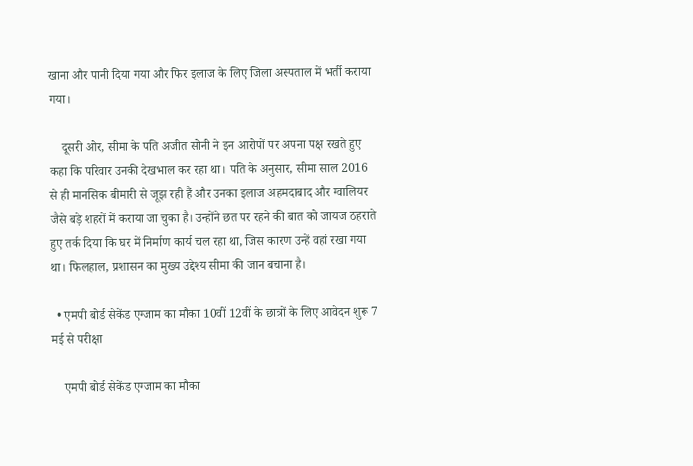खाना और पानी दिया गया और फिर इलाज के लिए जिला अस्पताल में भर्ती कराया गया।

    दूसरी ओर, सीमा के पति अजीत सोनी ने इन आरोपों पर अपना पक्ष रखते हुए कहा कि परिवार उनकी देखभाल कर रहा था। पति के अनुसार, सीमा साल 2016 से ही मानसिक बीमारी से जूझ रही हैं और उनका इलाज अहमदाबाद और ग्वालियर जैसे बड़े शहरों में कराया जा चुका है। उन्होंने छत पर रहने की बात को जायज ठहराते हुए तर्क दिया कि घर में निर्माण कार्य चल रहा था, जिस कारण उन्हें वहां रखा गया था। फिलहाल, प्रशासन का मुख्य उद्देश्य सीमा की जान बचाना है।

  • एमपी बोर्ड सेकेंड एग्जाम का मौका 10वीं 12वीं के छात्रों के लिए आवेदन शुरू 7 मई से परीक्षा

    एमपी बोर्ड सेकेंड एग्जाम का मौका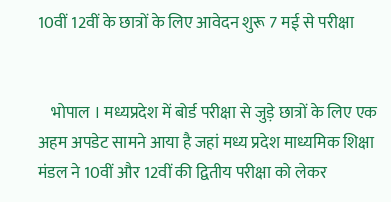10वीं 12वीं के छात्रों के लिए आवेदन शुरू 7 मई से परीक्षा


    भोपाल । मध्यप्रदेश में बोर्ड परीक्षा से जुड़े छात्रों के लिए एक अहम अपडेट सामने आया है जहां मध्य प्रदेश माध्यमिक शिक्षा मंडल ने 10वीं और 12वीं की द्वितीय परीक्षा को लेकर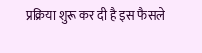प्रक्रिया शुरू कर दी है इस फैसले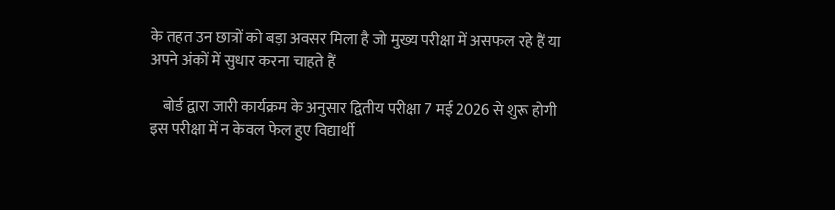के तहत उन छात्रों को बड़ा अवसर मिला है जो मुख्य परीक्षा में असफल रहे हैं या अपने अंकों में सुधार करना चाहते हैं

    बोर्ड द्वारा जारी कार्यक्रम के अनुसार द्वितीय परीक्षा 7 मई 2026 से शुरू होगी इस परीक्षा में न केवल फेल हुए विद्यार्थी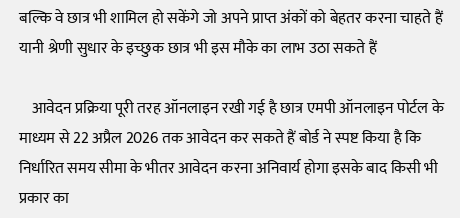बल्कि वे छात्र भी शामिल हो सकेंगे जो अपने प्राप्त अंकों को बेहतर करना चाहते हैं यानी श्रेणी सुधार के इच्छुक छात्र भी इस मौके का लाभ उठा सकते हैं

    आवेदन प्रक्रिया पूरी तरह ऑनलाइन रखी गई है छात्र एमपी ऑनलाइन पोर्टल के माध्यम से 22 अप्रैल 2026 तक आवेदन कर सकते हैं बोर्ड ने स्पष्ट किया है कि निर्धारित समय सीमा के भीतर आवेदन करना अनिवार्य होगा इसके बाद किसी भी प्रकार का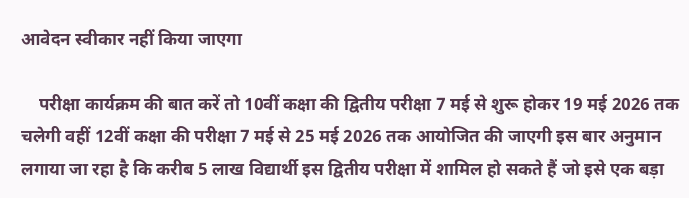आवेदन स्वीकार नहीं किया जाएगा

    परीक्षा कार्यक्रम की बात करें तो 10वीं कक्षा की द्वितीय परीक्षा 7 मई से शुरू होकर 19 मई 2026 तक चलेगी वहीं 12वीं कक्षा की परीक्षा 7 मई से 25 मई 2026 तक आयोजित की जाएगी इस बार अनुमान लगाया जा रहा है कि करीब 5 लाख विद्यार्थी इस द्वितीय परीक्षा में शामिल हो सकते हैं जो इसे एक बड़ा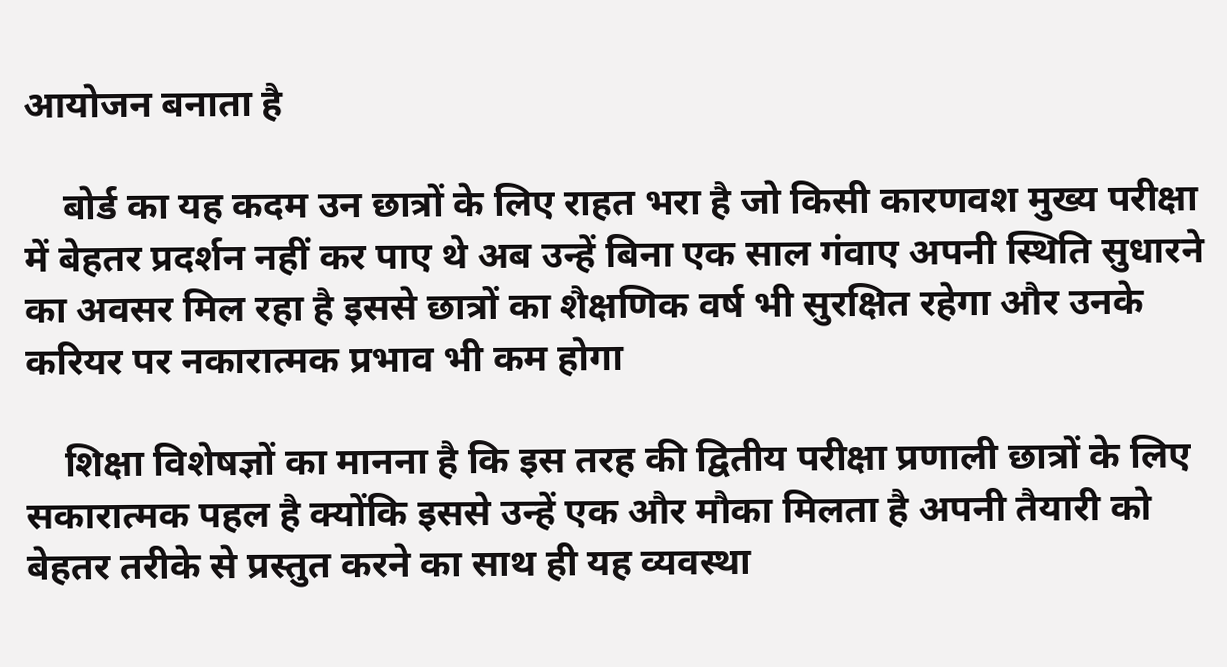आयोजन बनाता है

    बोर्ड का यह कदम उन छात्रों के लिए राहत भरा है जो किसी कारणवश मुख्य परीक्षा में बेहतर प्रदर्शन नहीं कर पाए थे अब उन्हें बिना एक साल गंवाए अपनी स्थिति सुधारने का अवसर मिल रहा है इससे छात्रों का शैक्षणिक वर्ष भी सुरक्षित रहेगा और उनके करियर पर नकारात्मक प्रभाव भी कम होगा

    शिक्षा विशेषज्ञों का मानना है कि इस तरह की द्वितीय परीक्षा प्रणाली छात्रों के लिए सकारात्मक पहल है क्योंकि इससे उन्हें एक और मौका मिलता है अपनी तैयारी को बेहतर तरीके से प्रस्तुत करने का साथ ही यह व्यवस्था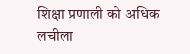शिक्षा प्रणाली को अधिक लचीला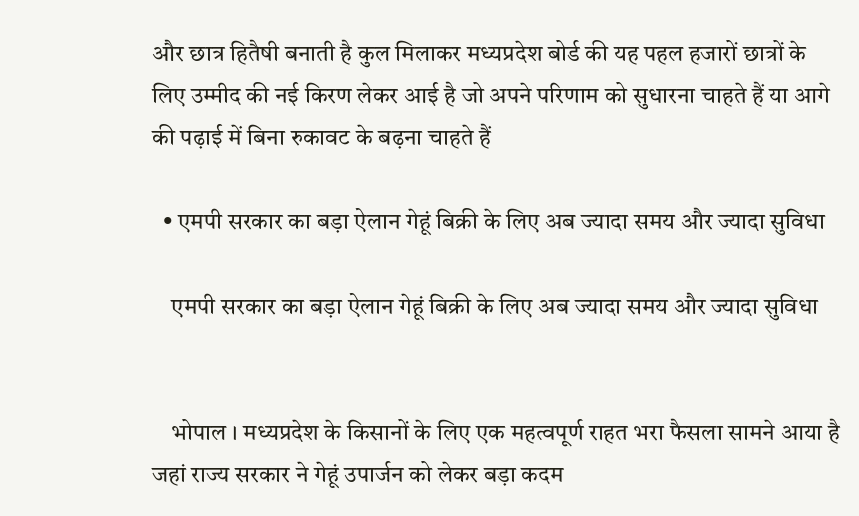और छात्र हितैषी बनाती है कुल मिलाकर मध्यप्रदेश बोर्ड की यह पहल हजारों छात्रों के लिए उम्मीद की नई किरण लेकर आई है जो अपने परिणाम को सुधारना चाहते हैं या आगे की पढ़ाई में बिना रुकावट के बढ़ना चाहते हैं

  • एमपी सरकार का बड़ा ऐलान गेहूं बिक्री के लिए अब ज्यादा समय और ज्यादा सुविधा

    एमपी सरकार का बड़ा ऐलान गेहूं बिक्री के लिए अब ज्यादा समय और ज्यादा सुविधा


    भोपाल । मध्यप्रदेश के किसानों के लिए एक महत्वपूर्ण राहत भरा फैसला सामने आया है जहां राज्य सरकार ने गेहूं उपार्जन को लेकर बड़ा कदम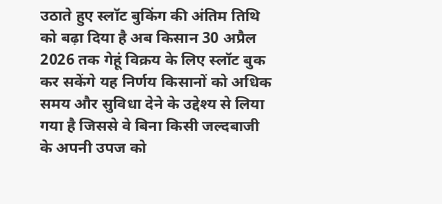उठाते हुए स्लॉट बुकिंग की अंतिम तिथि को बढ़ा दिया है अब किसान 30 अप्रैल 2026 तक गेहूं विक्रय के लिए स्लॉट बुक कर सकेंगे यह निर्णय किसानों को अधिक समय और सुविधा देने के उद्देश्य से लिया गया है जिससे वे बिना किसी जल्दबाजी के अपनी उपज को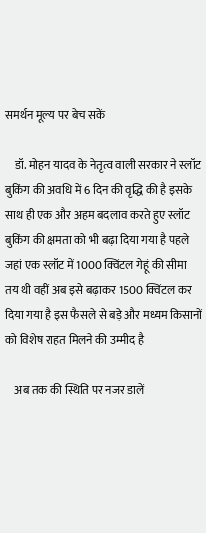समर्थन मूल्य पर बेच सकें

    डॉ. मोहन यादव के नेतृत्व वाली सरकार ने स्लॉट बुकिंग की अवधि में 6 दिन की वृद्धि की है इसके साथ ही एक और अहम बदलाव करते हुए स्लॉट बुकिंग की क्षमता को भी बढ़ा दिया गया है पहले जहां एक स्लॉट में 1000 क्विंटल गेहूं की सीमा तय थी वहीं अब इसे बढ़ाकर 1500 क्विंटल कर दिया गया है इस फैसले से बड़े और मध्यम किसानों को विशेष राहत मिलने की उम्मीद है

    अब तक की स्थिति पर नजर डालें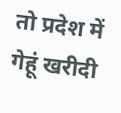तो प्रदेश में गेहूं खरीदी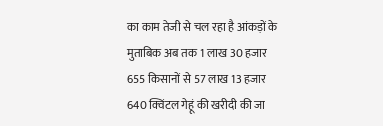का काम तेजी से चल रहा है आंकड़ों के मुताबिक अब तक 1 लाख 30 हजार 655 किसानों से 57 लाख 13 हजार 640 क्विंटल गेहूं की खरीदी की जा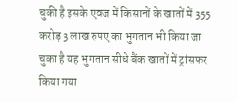चुकी है इसके एवज में किसानों के खातों में 355 करोड़ 3 लाख रुपए का भुगतान भी किया जा चुका है यह भुगतान सीधे बैंक खातों में ट्रांसफर किया गया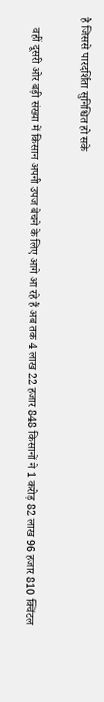है जिससे पारदर्शिता सुनिश्चित हो सके

    वहीं दूसरी ओर बड़ी संख्या में किसान अपनी उपज बेचने के लिए आगे आ रहे हैं अब तक 4 लाख 22 हजार 848 किसानों ने 1 करोड़ 82 लाख 96 हजार 810 क्विंटल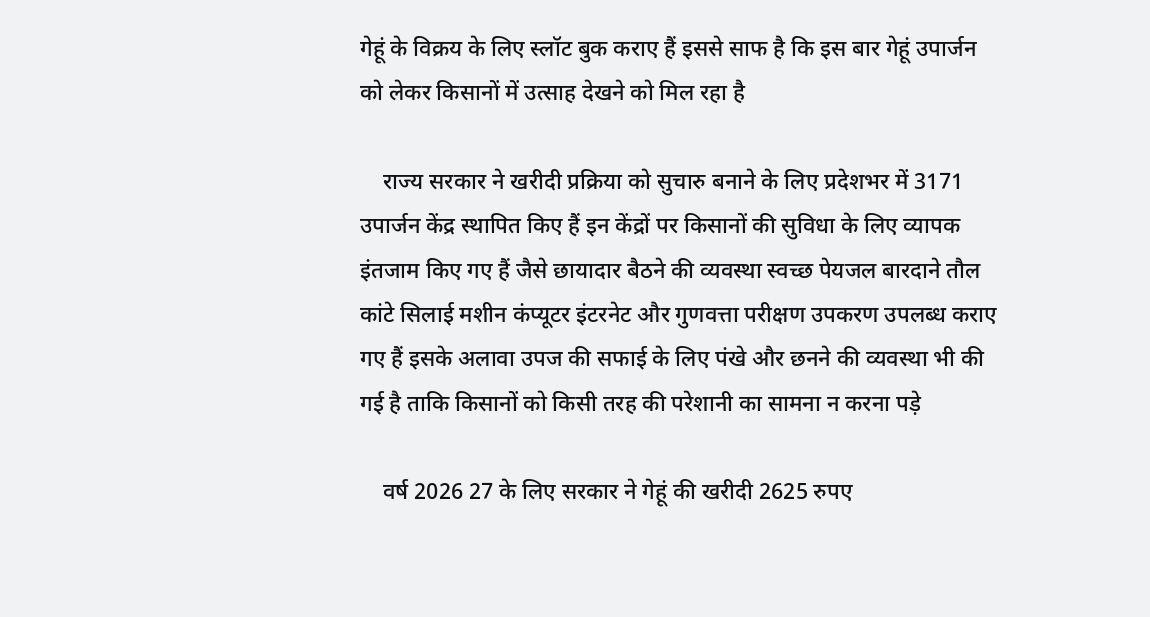गेहूं के विक्रय के लिए स्लॉट बुक कराए हैं इससे साफ है कि इस बार गेहूं उपार्जन को लेकर किसानों में उत्साह देखने को मिल रहा है

    राज्य सरकार ने खरीदी प्रक्रिया को सुचारु बनाने के लिए प्रदेशभर में 3171 उपार्जन केंद्र स्थापित किए हैं इन केंद्रों पर किसानों की सुविधा के लिए व्यापक इंतजाम किए गए हैं जैसे छायादार बैठने की व्यवस्था स्वच्छ पेयजल बारदाने तौल कांटे सिलाई मशीन कंप्यूटर इंटरनेट और गुणवत्ता परीक्षण उपकरण उपलब्ध कराए गए हैं इसके अलावा उपज की सफाई के लिए पंखे और छनने की व्यवस्था भी की गई है ताकि किसानों को किसी तरह की परेशानी का सामना न करना पड़े

    वर्ष 2026 27 के लिए सरकार ने गेहूं की खरीदी 2625 रुपए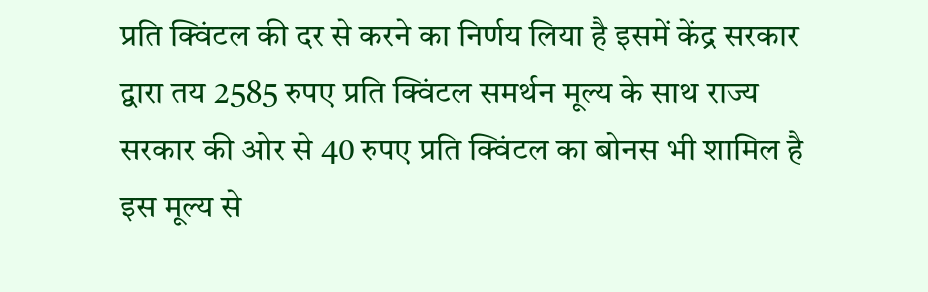प्रति क्विंटल की दर से करने का निर्णय लिया है इसमें केंद्र सरकार द्वारा तय 2585 रुपए प्रति क्विंटल समर्थन मूल्य के साथ राज्य सरकार की ओर से 40 रुपए प्रति क्विंटल का बोनस भी शामिल है इस मूल्य से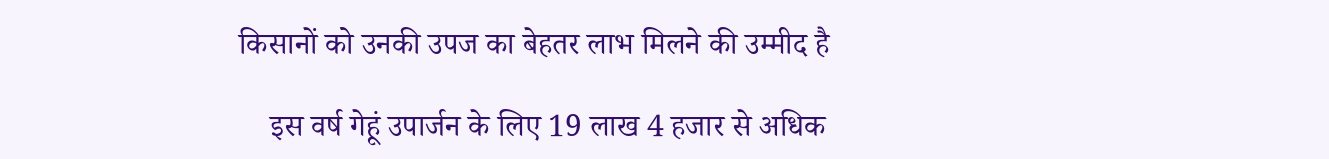किसानों को उनकी उपज का बेहतर लाभ मिलने की उम्मीद है

    इस वर्ष गेहूं उपार्जन के लिए 19 लाख 4 हजार से अधिक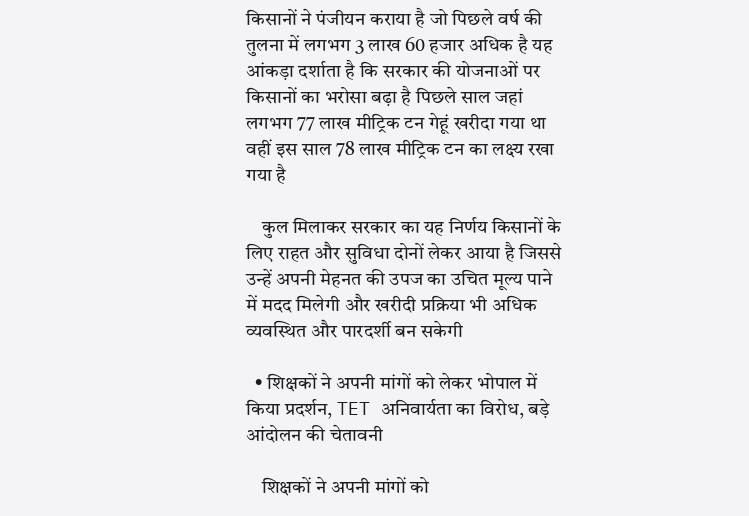किसानों ने पंजीयन कराया है जो पिछले वर्ष की तुलना में लगभग 3 लाख 60 हजार अधिक है यह आंकड़ा दर्शाता है कि सरकार की योजनाओं पर किसानों का भरोसा बढ़ा है पिछले साल जहां लगभग 77 लाख मीट्रिक टन गेहूं खरीदा गया था वहीं इस साल 78 लाख मीट्रिक टन का लक्ष्य रखा गया है

    कुल मिलाकर सरकार का यह निर्णय किसानों के लिए राहत और सुविधा दोनों लेकर आया है जिससे उन्हें अपनी मेहनत की उपज का उचित मूल्य पाने में मदद मिलेगी और खरीदी प्रक्रिया भी अधिक व्यवस्थित और पारदर्शी बन सकेगी

  • शिक्षकों ने अपनी मांगों को लेकर भोपाल में किया प्रदर्शन, TET अनिवार्यता का विरोध, बड़े आंदोलन की चेतावनी

    शिक्षकों ने अपनी मांगों को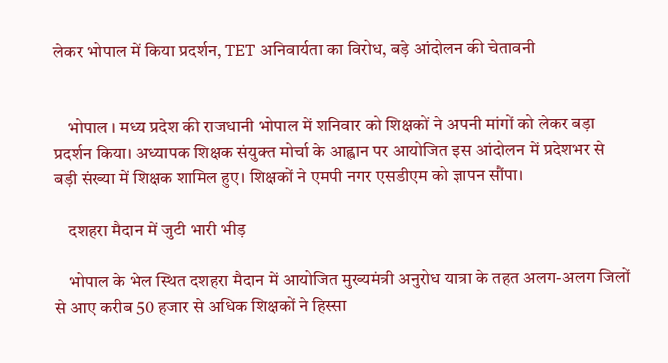लेकर भोपाल में किया प्रदर्शन, TET अनिवार्यता का विरोध, बड़े आंदोलन की चेतावनी


    भोपाल । मध्य प्रदेश की राजधानी भोपाल में शनिवार को शिक्षकों ने अपनी मांगों को लेकर बड़ा प्रदर्शन किया। अध्यापक शिक्षक संयुक्त मोर्चा के आह्वान पर आयोजित इस आंदोलन में प्रदेशभर से बड़ी संख्या में शिक्षक शामिल हुए। शिक्षकों ने एमपी नगर एसडीएम को ज्ञापन सौंपा।

    दशहरा मैदान में जुटी भारी भीड़

    भोपाल के भेल स्थित दशहरा मैदान में आयोजित मुख्यमंत्री अनुरोध यात्रा के तहत अलग-अलग जिलों से आए करीब 50 हजार से अधिक शिक्षकों ने हिस्सा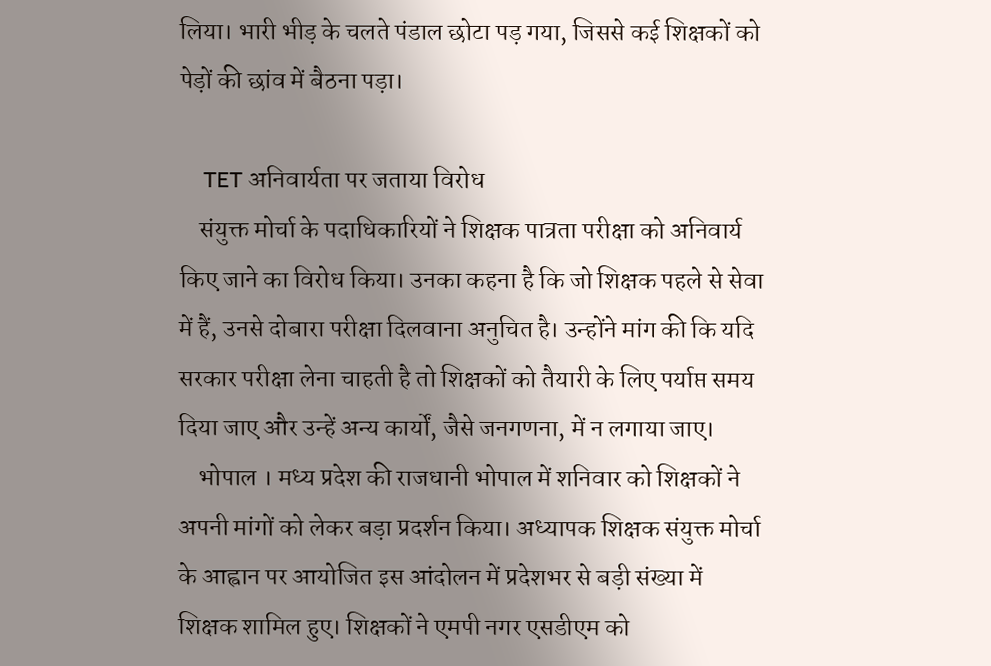लिया। भारी भीड़ के चलते पंडाल छोटा पड़ गया, जिससे कई शिक्षकों को पेड़ों की छांव में बैठना पड़ा।

    TET अनिवार्यता पर जताया विरोध
    संयुक्त मोर्चा के पदाधिकारियों ने शिक्षक पात्रता परीक्षा को अनिवार्य किए जाने का विरोध किया। उनका कहना है कि जो शिक्षक पहले से सेवा में हैं, उनसे दोबारा परीक्षा दिलवाना अनुचित है। उन्होंने मांग की कि यदि सरकार परीक्षा लेना चाहती है तो शिक्षकों को तैयारी के लिए पर्याप्त समय दिया जाए और उन्हें अन्य कार्यों, जैसे जनगणना, में न लगाया जाए।
    भोपाल । मध्य प्रदेश की राजधानी भोपाल में शनिवार को शिक्षकों ने अपनी मांगों को लेकर बड़ा प्रदर्शन किया। अध्यापक शिक्षक संयुक्त मोर्चा के आह्वान पर आयोजित इस आंदोलन में प्रदेशभर से बड़ी संख्या में शिक्षक शामिल हुए। शिक्षकों ने एमपी नगर एसडीएम को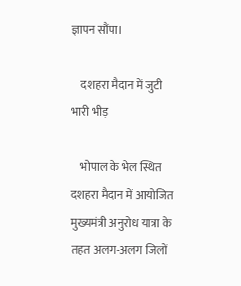ज्ञापन सौंपा।

    दशहरा मैदान में जुटी भारी भीड़

    भोपाल के भेल स्थित दशहरा मैदान में आयोजित मुख्यमंत्री अनुरोध यात्रा के तहत अलग-अलग जिलों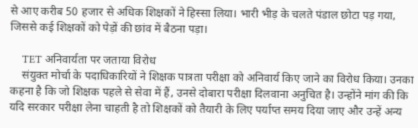से आए करीब 50 हजार से अधिक शिक्षकों ने हिस्सा लिया। भारी भीड़ के चलते पंडाल छोटा पड़ गया, जिससे कई शिक्षकों को पेड़ों की छांव में बैठना पड़ा।

    TET अनिवार्यता पर जताया विरोध
    संयुक्त मोर्चा के पदाधिकारियों ने शिक्षक पात्रता परीक्षा को अनिवार्य किए जाने का विरोध किया। उनका कहना है कि जो शिक्षक पहले से सेवा में हैं, उनसे दोबारा परीक्षा दिलवाना अनुचित है। उन्होंने मांग की कि यदि सरकार परीक्षा लेना चाहती है तो शिक्षकों को तैयारी के लिए पर्याप्त समय दिया जाए और उन्हें अन्य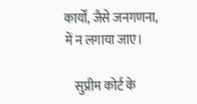कार्यों, जैसे जनगणना, में न लगाया जाए।

    सुप्रीम कोर्ट के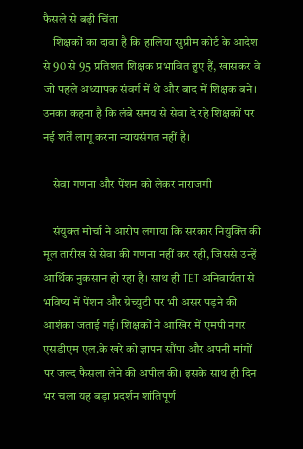फैसले से बढ़ी चिंता
    शिक्षकों का दावा है कि हालिया सुप्रीम कोर्ट के आदेश से 90 से 95 प्रतिशत शिक्षक प्रभावित हुए हैं, खासकर वे जो पहले अध्यापक संवर्ग में थे और बाद में शिक्षक बने। उनका कहना है कि लंबे समय से सेवा दे रहे शिक्षकों पर नई शर्तें लागू करना न्यायसंगत नहीं है।

    सेवा गणना और पेंशन को लेकर नाराजगी

    संयुक्त मोर्चा ने आरोप लगाया कि सरकार नियुक्ति की मूल तारीख से सेवा की गणना नहीं कर रही, जिससे उन्हें आर्थिक नुकसान हो रहा है। साथ ही TET अनिवार्यता से भविष्य में पेंशन और ग्रेच्युटी पर भी असर पड़ने की आशंका जताई गई। शिक्षकों ने आखिर में एमपी नगर एसडीएम एल.के खरे को ज्ञापन सौंपा और अपनी मांगों पर जल्द फैसला लेने की अपील की। इसके साथ ही दिन भर चला यह बड़ा प्रदर्शन शांतिपूर्ण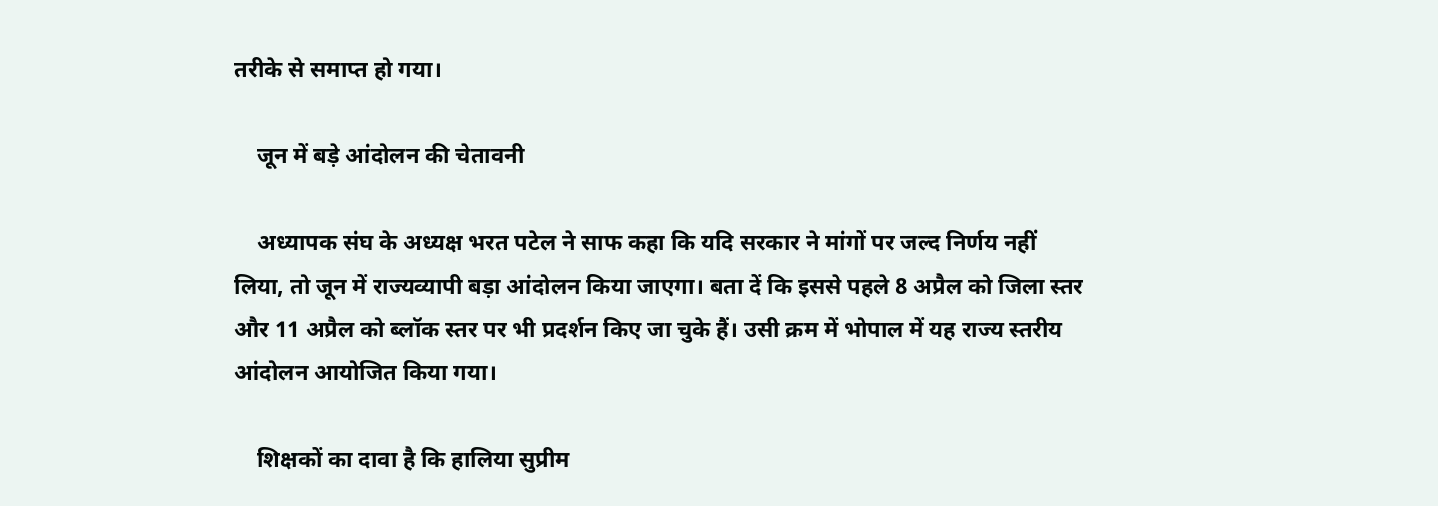तरीके से समाप्त हो गया।

    जून में बड़े आंदोलन की चेतावनी

    अध्यापक संघ के अध्यक्ष भरत पटेल ने साफ कहा कि यदि सरकार ने मांगों पर जल्द निर्णय नहीं लिया, तो जून में राज्यव्यापी बड़ा आंदोलन किया जाएगा। बता दें कि इससे पहले 8 अप्रैल को जिला स्तर और 11 अप्रैल को ब्लॉक स्तर पर भी प्रदर्शन किए जा चुके हैं। उसी क्रम में भोपाल में यह राज्य स्तरीय आंदोलन आयोजित किया गया।

    शिक्षकों का दावा है कि हालिया सुप्रीम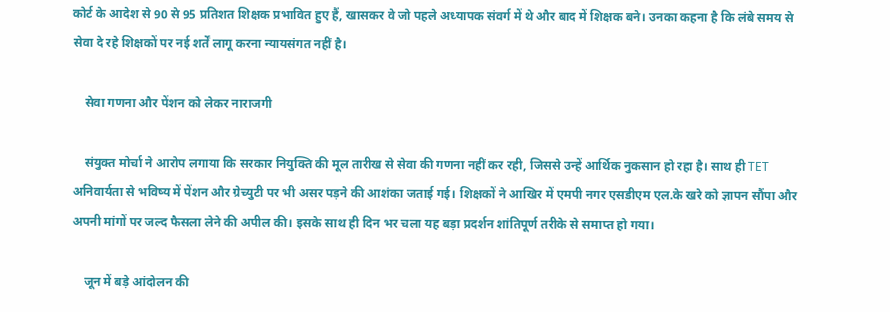कोर्ट के आदेश से 90 से 95 प्रतिशत शिक्षक प्रभावित हुए हैं, खासकर वे जो पहले अध्यापक संवर्ग में थे और बाद में शिक्षक बने। उनका कहना है कि लंबे समय से सेवा दे रहे शिक्षकों पर नई शर्तें लागू करना न्यायसंगत नहीं है।

    सेवा गणना और पेंशन को लेकर नाराजगी

    संयुक्त मोर्चा ने आरोप लगाया कि सरकार नियुक्ति की मूल तारीख से सेवा की गणना नहीं कर रही, जिससे उन्हें आर्थिक नुकसान हो रहा है। साथ ही TET अनिवार्यता से भविष्य में पेंशन और ग्रेच्युटी पर भी असर पड़ने की आशंका जताई गई। शिक्षकों ने आखिर में एमपी नगर एसडीएम एल.के खरे को ज्ञापन सौंपा और अपनी मांगों पर जल्द फैसला लेने की अपील की। इसके साथ ही दिन भर चला यह बड़ा प्रदर्शन शांतिपूर्ण तरीके से समाप्त हो गया।

    जून में बड़े आंदोलन की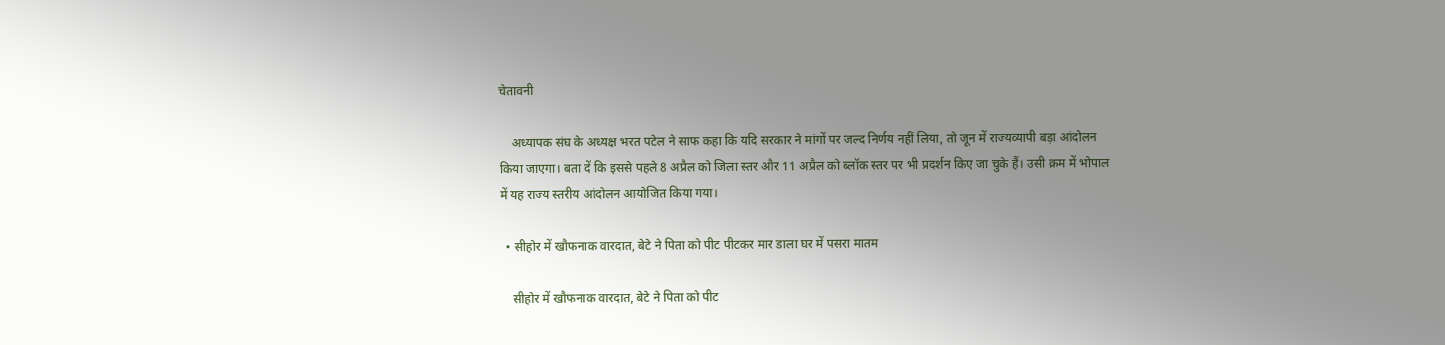चेतावनी

    अध्यापक संघ के अध्यक्ष भरत पटेल ने साफ कहा कि यदि सरकार ने मांगों पर जल्द निर्णय नहीं लिया, तो जून में राज्यव्यापी बड़ा आंदोलन किया जाएगा। बता दें कि इससे पहले 8 अप्रैल को जिला स्तर और 11 अप्रैल को ब्लॉक स्तर पर भी प्रदर्शन किए जा चुके हैं। उसी क्रम में भोपाल में यह राज्य स्तरीय आंदोलन आयोजित किया गया।

  • सीहोर में खौफनाक वारदात, बेटे ने पिता को पीट पीटकर मार डाला घर में पसरा मातम

    सीहोर में खौफनाक वारदात, बेटे ने पिता को पीट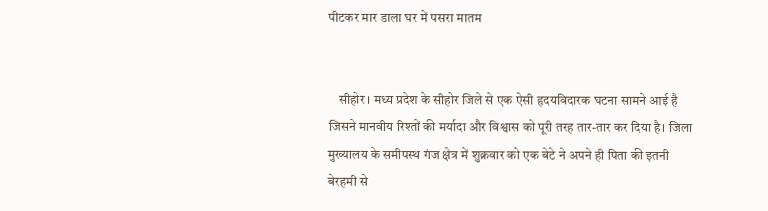पीटकर मार डाला घर में पसरा मातम


    सीहोर । मध्य प्रदेश के सीहोर जिले से एक ऐसी हृदयविदारक घटना सामने आई है जिसने मानवीय रिश्तों की मर्यादा और विश्वास को पूरी तरह तार-तार कर दिया है। जिला मुख्यालय के समीपस्थ गंज क्षेत्र में शुक्रवार को एक बेटे ने अपने ही पिता की इतनी बेरहमी से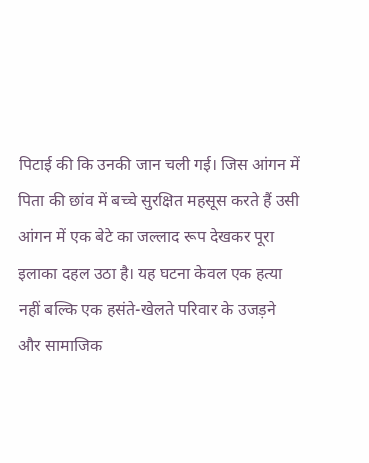पिटाई की कि उनकी जान चली गई। जिस आंगन में पिता की छांव में बच्चे सुरक्षित महसूस करते हैं उसी आंगन में एक बेटे का जल्लाद रूप देखकर पूरा इलाका दहल उठा है। यह घटना केवल एक हत्या नहीं बल्कि एक हसंते-खेलते परिवार के उजड़ने और सामाजिक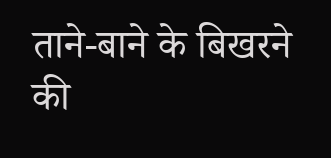ताने-बाने के बिखरने की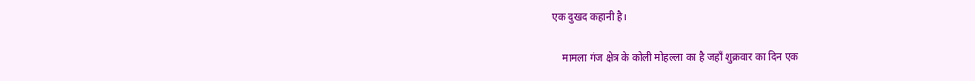एक दुखद कहानी है।

    मामला गंज क्षेत्र के कोली मोहल्ला का है जहाँ शुक्रवार का दिन एक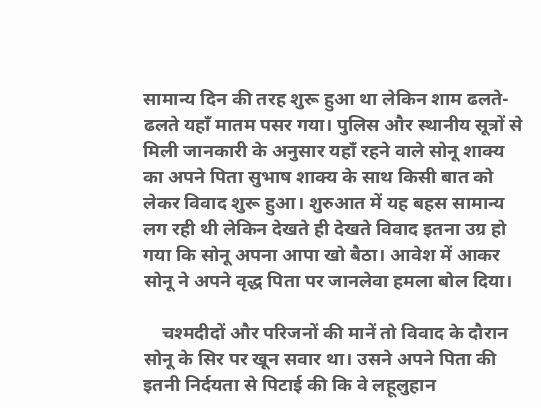सामान्य दिन की तरह शुरू हुआ था लेकिन शाम ढलते-ढलते यहाँ मातम पसर गया। पुलिस और स्थानीय सूत्रों से मिली जानकारी के अनुसार यहाँ रहने वाले सोनू शाक्य का अपने पिता सुभाष शाक्य के साथ किसी बात को लेकर विवाद शुरू हुआ। शुरुआत में यह बहस सामान्य लग रही थी लेकिन देखते ही देखते विवाद इतना उग्र हो गया कि सोनू अपना आपा खो बैठा। आवेश में आकर सोनू ने अपने वृद्ध पिता पर जानलेवा हमला बोल दिया।

    चश्मदीदों और परिजनों की मानें तो विवाद के दौरान सोनू के सिर पर खून सवार था। उसने अपने पिता की इतनी निर्दयता से पिटाई की कि वे लहूलुहान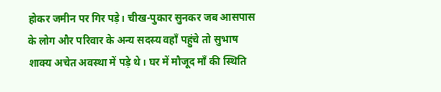होकर जमीन पर गिर पड़े। चीख-पुकार सुनकर जब आसपास के लोग और परिवार के अन्य सदस्य वहाँ पहुंचे तो सुभाष शाक्य अचेत अवस्था में पड़े थे। घर में मौजूद माँ की स्थिति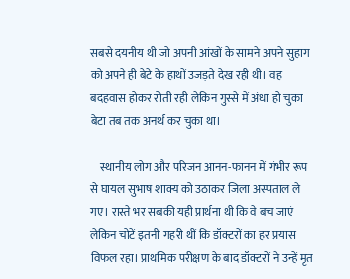सबसे दयनीय थी जो अपनी आंखों के सामने अपने सुहाग को अपने ही बेटे के हाथों उजड़ते देख रही थी। वह बदहवास होकर रोती रही लेकिन गुस्से में अंधा हो चुका बेटा तब तक अनर्थ कर चुका था।

    स्थानीय लोग और परिजन आनन-फानन में गंभीर रूप से घायल सुभाष शाक्य को उठाकर जिला अस्पताल ले गए। रास्ते भर सबकी यही प्रार्थना थी कि वे बच जाएं लेकिन चोटें इतनी गहरी थीं कि डॉक्टरों का हर प्रयास विफल रहा। प्राथमिक परीक्षण के बाद डॉक्टरों ने उन्हें मृत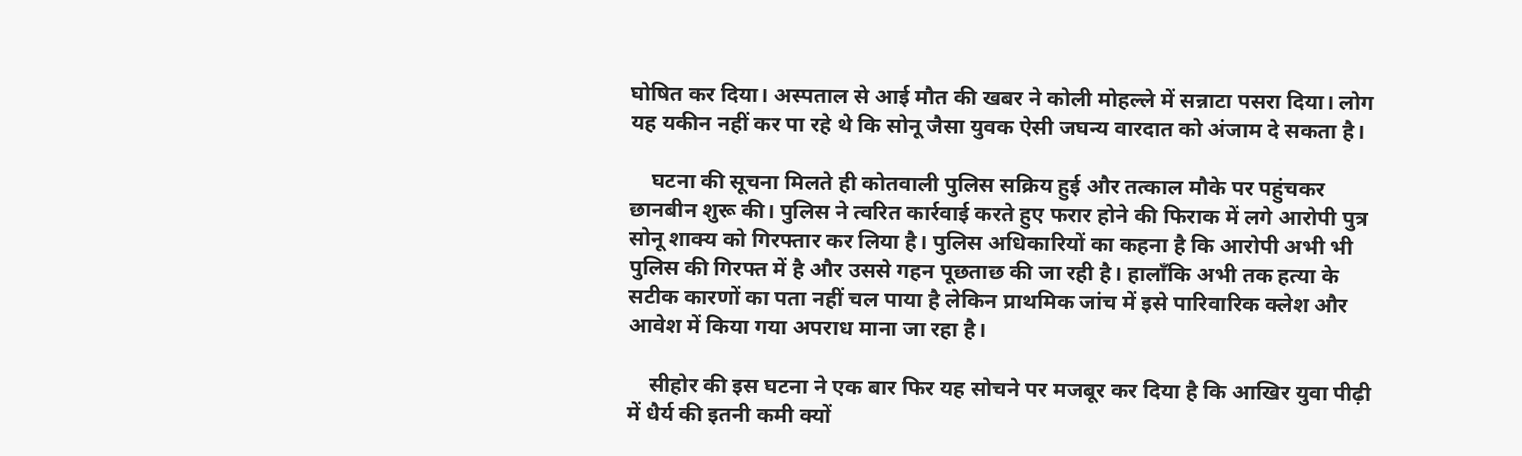घोषित कर दिया। अस्पताल से आई मौत की खबर ने कोली मोहल्ले में सन्नाटा पसरा दिया। लोग यह यकीन नहीं कर पा रहे थे कि सोनू जैसा युवक ऐसी जघन्य वारदात को अंजाम दे सकता है।

    घटना की सूचना मिलते ही कोतवाली पुलिस सक्रिय हुई और तत्काल मौके पर पहुंचकर छानबीन शुरू की। पुलिस ने त्वरित कार्रवाई करते हुए फरार होने की फिराक में लगे आरोपी पुत्र सोनू शाक्य को गिरफ्तार कर लिया है। पुलिस अधिकारियों का कहना है कि आरोपी अभी भी पुलिस की गिरफ्त में है और उससे गहन पूछताछ की जा रही है। हालाँकि अभी तक हत्या के सटीक कारणों का पता नहीं चल पाया है लेकिन प्राथमिक जांच में इसे पारिवारिक क्लेश और आवेश में किया गया अपराध माना जा रहा है।

    सीहोर की इस घटना ने एक बार फिर यह सोचने पर मजबूर कर दिया है कि आखिर युवा पीढ़ी में धैर्य की इतनी कमी क्यों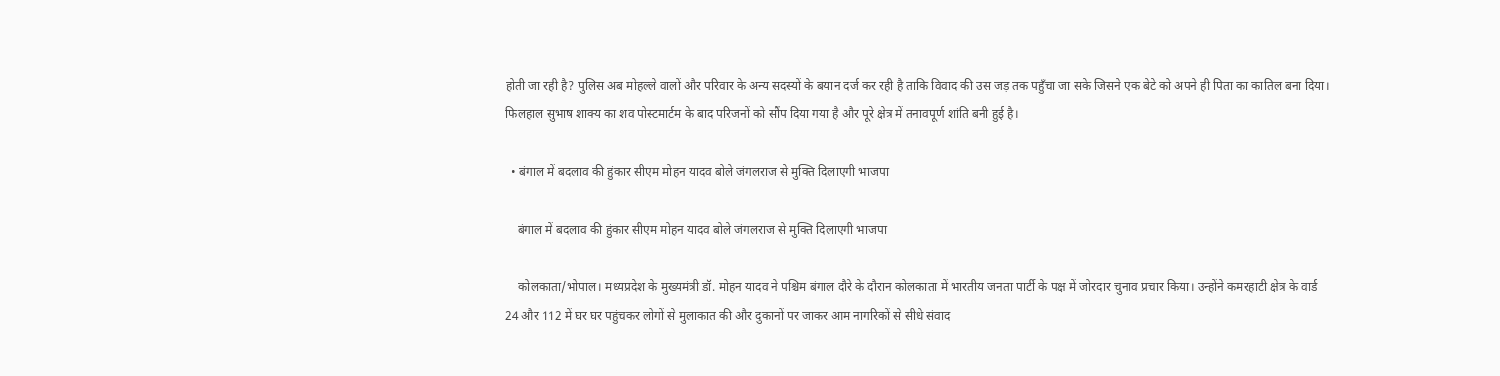होती जा रही है? पुलिस अब मोहल्ले वालों और परिवार के अन्य सदस्यों के बयान दर्ज कर रही है ताकि विवाद की उस जड़ तक पहुँचा जा सके जिसने एक बेटे को अपने ही पिता का कातिल बना दिया। फिलहाल सुभाष शाक्य का शव पोस्टमार्टम के बाद परिजनों को सौंप दिया गया है और पूरे क्षेत्र में तनावपूर्ण शांति बनी हुई है।

  • बंगाल में बदलाव की हुंकार सीएम मोहन यादव बोले जंगलराज से मुक्ति दिलाएगी भाजपा

    बंगाल में बदलाव की हुंकार सीएम मोहन यादव बोले जंगलराज से मुक्ति दिलाएगी भाजपा

    कोलकाता/भोपाल। मध्यप्रदेश के मुख्यमंत्री डॉ. मोहन यादव ने पश्चिम बंगाल दौरे के दौरान कोलकाता में भारतीय जनता पार्टी के पक्ष में जोरदार चुनाव प्रचार किया। उन्होंने कमरहाटी क्षेत्र के वार्ड 24 और 112 में घर घर पहुंचकर लोगों से मुलाकात की और दुकानों पर जाकर आम नागरिकों से सीधे संवाद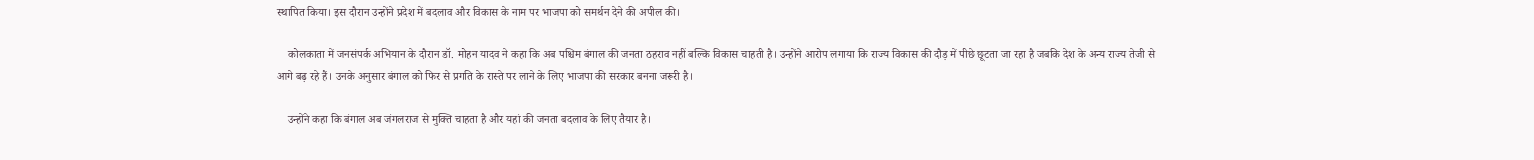स्थापित किया। इस दौरान उन्होंने प्रदेश में बदलाव और विकास के नाम पर भाजपा को समर्थन देने की अपील की।

    कोलकाता में जनसंपर्क अभियान के दौरान डॉ. मोहन यादव ने कहा कि अब पश्चिम बंगाल की जनता ठहराव नहीं बल्कि विकास चाहती है। उन्होंने आरोप लगाया कि राज्य विकास की दौड़ में पीछे छूटता जा रहा है जबकि देश के अन्य राज्य तेजी से आगे बढ़ रहे हैं। उनके अनुसार बंगाल को फिर से प्रगति के रास्ते पर लाने के लिए भाजपा की सरकार बनना जरूरी है।

    उन्होंने कहा कि बंगाल अब जंगलराज से मुक्ति चाहता है और यहां की जनता बदलाव के लिए तैयार है।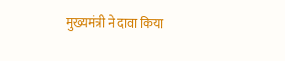मुख्यमंत्री ने दावा किया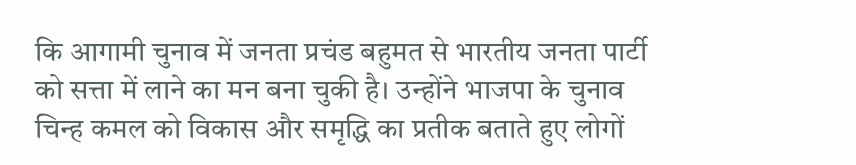कि आगामी चुनाव में जनता प्रचंड बहुमत से भारतीय जनता पार्टी को सत्ता में लाने का मन बना चुकी है। उन्होंने भाजपा के चुनाव चिन्ह कमल को विकास और समृद्धि का प्रतीक बताते हुए लोगों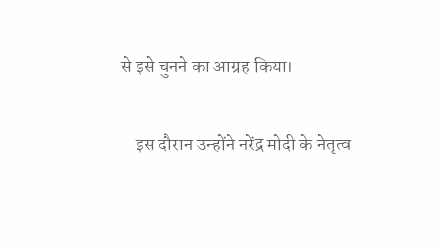से इसे चुनने का आग्रह किया।

    इस दौरान उन्होंने नरेंद्र मोदी के नेतृत्व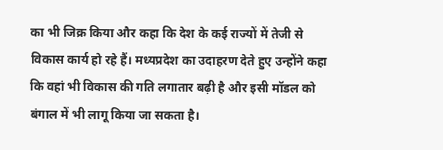का भी जिक्र किया और कहा कि देश के कई राज्यों में तेजी से विकास कार्य हो रहे हैं। मध्यप्रदेश का उदाहरण देते हुए उन्होंने कहा कि वहां भी विकास की गति लगातार बढ़ी है और इसी मॉडल को बंगाल में भी लागू किया जा सकता है।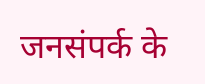जनसंपर्क के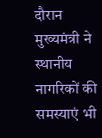दौरान मुख्यमंत्री ने स्थानीय नागरिकों की समस्याएं भी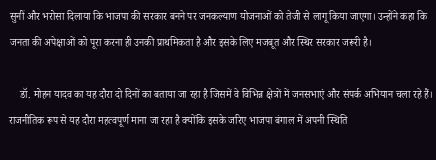सुनीं और भरोसा दिलाया कि भाजपा की सरकार बनने पर जनकल्याण योजनाओं को तेजी से लागू किया जाएगा। उन्होंने कहा कि जनता की अपेक्षाओं को पूरा करना ही उनकी प्राथमिकता है और इसके लिए मजबूत और स्थिर सरकार जरूरी है।

    डॉ. मोहन यादव का यह दौरा दो दिनों का बताया जा रहा है जिसमें वे विभिन्न क्षेत्रों में जनसभाएं और संपर्क अभियान चला रहे हैं। राजनीतिक रूप से यह दौरा महत्वपूर्ण माना जा रहा है क्योंकि इसके जरिए भाजपा बंगाल में अपनी स्थिति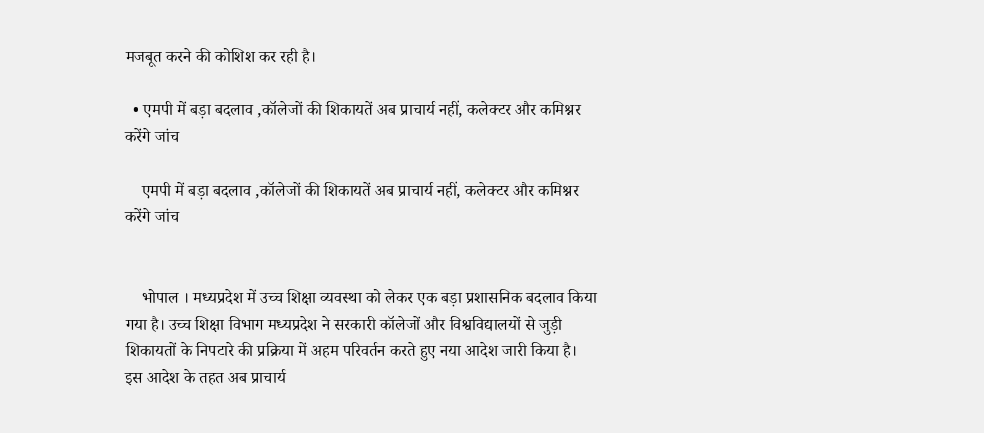मजबूत करने की कोशिश कर रही है।

  • एमपी में बड़ा बदलाव ,कॉलेजों की शिकायतें अब प्राचार्य नहीं, कलेक्टर और कमिश्नर करेंगे जांच

    एमपी में बड़ा बदलाव ,कॉलेजों की शिकायतें अब प्राचार्य नहीं, कलेक्टर और कमिश्नर करेंगे जांच


    भोपाल । मध्यप्रदेश में उच्च शिक्षा व्यवस्था को लेकर एक बड़ा प्रशासनिक बदलाव किया गया है। उच्च शिक्षा विभाग मध्यप्रदेश ने सरकारी कॉलेजों और विश्वविद्यालयों से जुड़ी शिकायतों के निपटारे की प्रक्रिया में अहम परिवर्तन करते हुए नया आदेश जारी किया है। इस आदेश के तहत अब प्राचार्य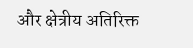और क्षेत्रीय अतिरिक्त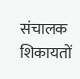संचालक शिकायतों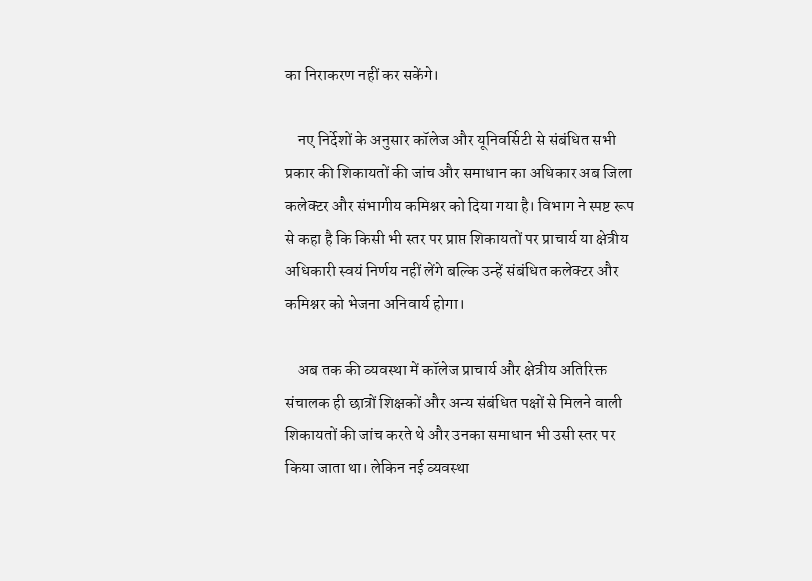का निराकरण नहीं कर सकेंगे।

    नए निर्देशों के अनुसार कॉलेज और यूनिवर्सिटी से संबंधित सभी प्रकार की शिकायतों की जांच और समाधान का अधिकार अब जिला कलेक्टर और संभागीय कमिश्नर को दिया गया है। विभाग ने स्पष्ट रूप से कहा है कि किसी भी स्तर पर प्राप्त शिकायतों पर प्राचार्य या क्षेत्रीय अधिकारी स्वयं निर्णय नहीं लेंगे बल्कि उन्हें संबंधित कलेक्टर और कमिश्नर को भेजना अनिवार्य होगा।

    अब तक की व्यवस्था में कॉलेज प्राचार्य और क्षेत्रीय अतिरिक्त संचालक ही छात्रों शिक्षकों और अन्य संबंधित पक्षों से मिलने वाली शिकायतों की जांच करते थे और उनका समाधान भी उसी स्तर पर किया जाता था। लेकिन नई व्यवस्था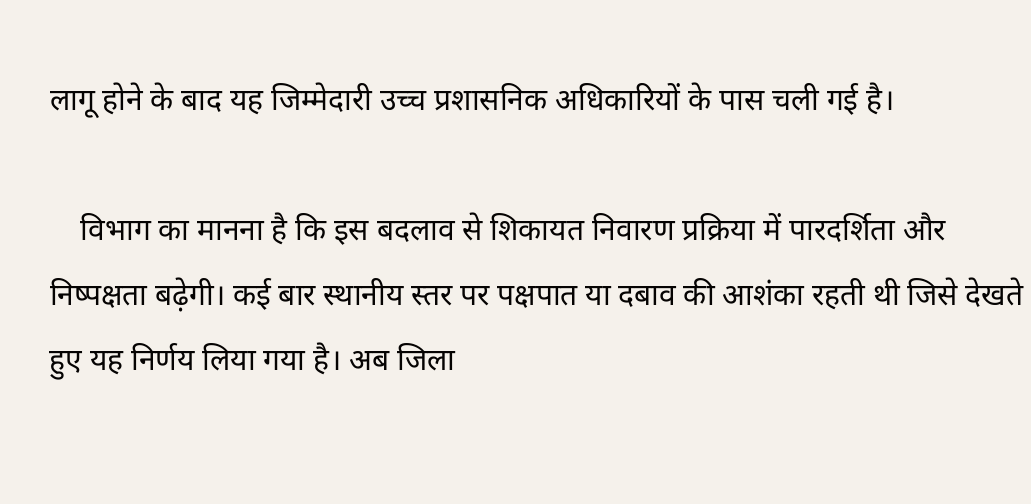लागू होने के बाद यह जिम्मेदारी उच्च प्रशासनिक अधिकारियों के पास चली गई है।

    विभाग का मानना है कि इस बदलाव से शिकायत निवारण प्रक्रिया में पारदर्शिता और निष्पक्षता बढ़ेगी। कई बार स्थानीय स्तर पर पक्षपात या दबाव की आशंका रहती थी जिसे देखते हुए यह निर्णय लिया गया है। अब जिला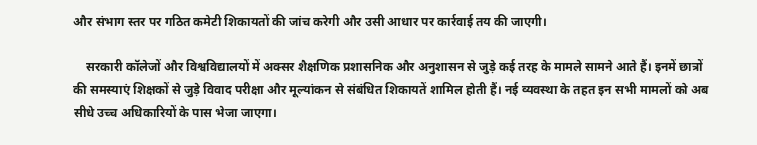और संभाग स्तर पर गठित कमेटी शिकायतों की जांच करेगी और उसी आधार पर कार्रवाई तय की जाएगी।

    सरकारी कॉलेजों और विश्वविद्यालयों में अक्सर शैक्षणिक प्रशासनिक और अनुशासन से जुड़े कई तरह के मामले सामने आते हैं। इनमें छात्रों की समस्याएं शिक्षकों से जुड़े विवाद परीक्षा और मूल्यांकन से संबंधित शिकायतें शामिल होती हैं। नई व्यवस्था के तहत इन सभी मामलों को अब सीधे उच्च अधिकारियों के पास भेजा जाएगा।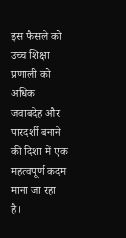इस फैसले को उच्च शिक्षा प्रणाली को अधिक जवाबदेह और पारदर्शी बनाने की दिशा में एक महत्वपूर्ण कदम माना जा रहा है।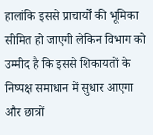हालांकि इससे प्राचार्यों की भूमिका सीमित हो जाएगी लेकिन विभाग को उम्मीद है कि इससे शिकायतों के निष्पक्ष समाधान में सुधार आएगा और छात्रों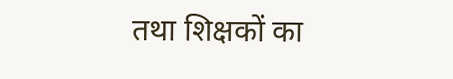तथा शिक्षकों का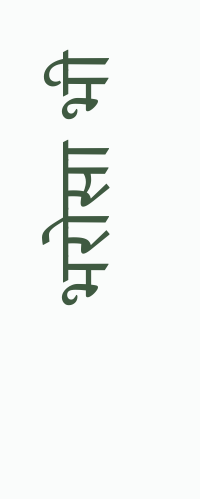भरोसा भी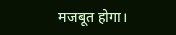मजबूत होगा।